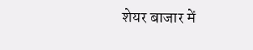शेयर बाजार में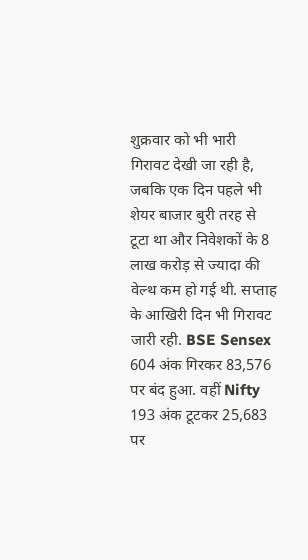शुक्रवार को भी भारी गिरावट देखी जा रही है, जबकि एक दिन पहले भी शेयर बाजार बुरी तरह से टूटा था और निवेशकों के 8 लाख करोड़ से ज्यादा की वेल्थ कम हो गई थी. सप्ताह के आखिरी दिन भी गिरावट जारी रही. BSE Sensex 604 अंक गिरकर 83,576 पर बंद हुआ. वहीं Nifty 193 अंक टूटकर 25,683 पर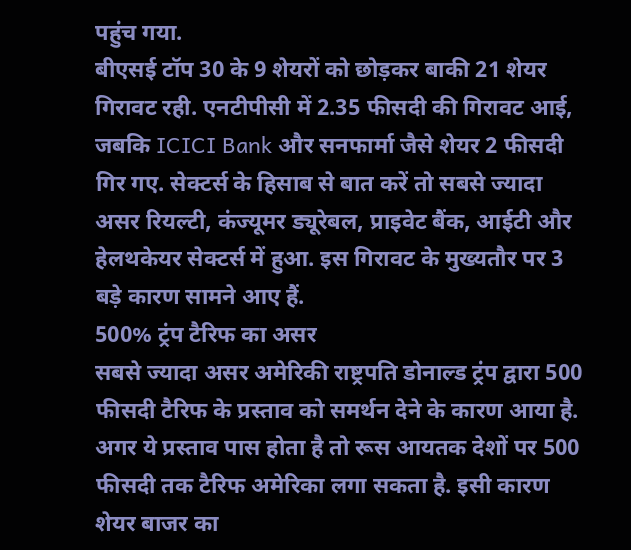पहुंच गया.
बीएसई टॉप 30 के 9 शेयरों को छोड़कर बाकी 21 शेयर गिरावट रही. एनटीपीसी में 2.35 फीसदी की गिरावट आई, जबकि ICICI Bank और सनफार्मा जैसे शेयर 2 फीसदी गिर गए. सेक्टर्स के हिसाब से बात करें तो सबसे ज्यादा असर रियल्टी, कंज्यूमर ड्यूरेबल, प्राइवेट बैंक, आईटी और हेलथकेयर सेक्टर्स में हुआ. इस गिरावट के मुख्यतौर पर 3 बड़े कारण सामने आए हैं.
500% ट्रंप टैरिफ का असर
सबसे ज्यादा असर अमेरिकी राष्ट्रपति डोनाल्ड ट्रंप द्वारा 500 फीसदी टैरिफ के प्रस्ताव को समर्थन देने के कारण आया है. अगर ये प्रस्ताव पास होता है तो रूस आयतक देशों पर 500 फीसदी तक टैरिफ अमेरिका लगा सकता है. इसी कारण शेयर बाजर का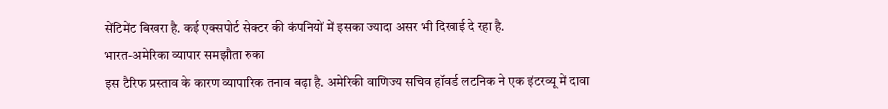सेंटिमेंट बिखरा है. कई एक्सपोर्ट सेक्टर की कंपनियों में इसका ज्यादा असर भी दिखाई दे रहा है.
भारत-अमेरिका व्यापार समझौता रुका
इस टैरिफ प्रस्ताव के कारण व्यापारिक तनाव बढ़ा है. अमेरिकी वाणिज्य सचिव हॉवर्ड लटनिक ने एक इंटरव्यू में दावा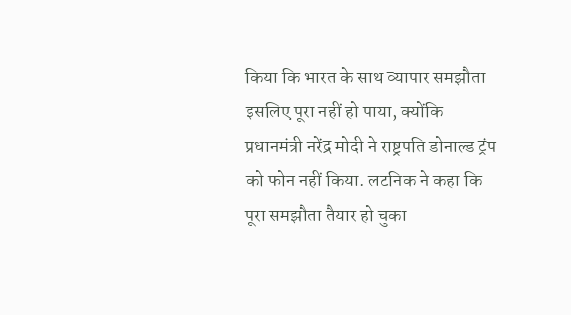किया कि भारत के साथ व्यापार समझौता इसलिए पूरा नहीं हो पाया, क्योंकि प्रधानमंत्री नरेंद्र मोदी ने राष्ट्रपति डोनाल्ड ट्रंप को फोन नहीं किया. लटनिक ने कहा कि पूरा समझौता तैयार हो चुका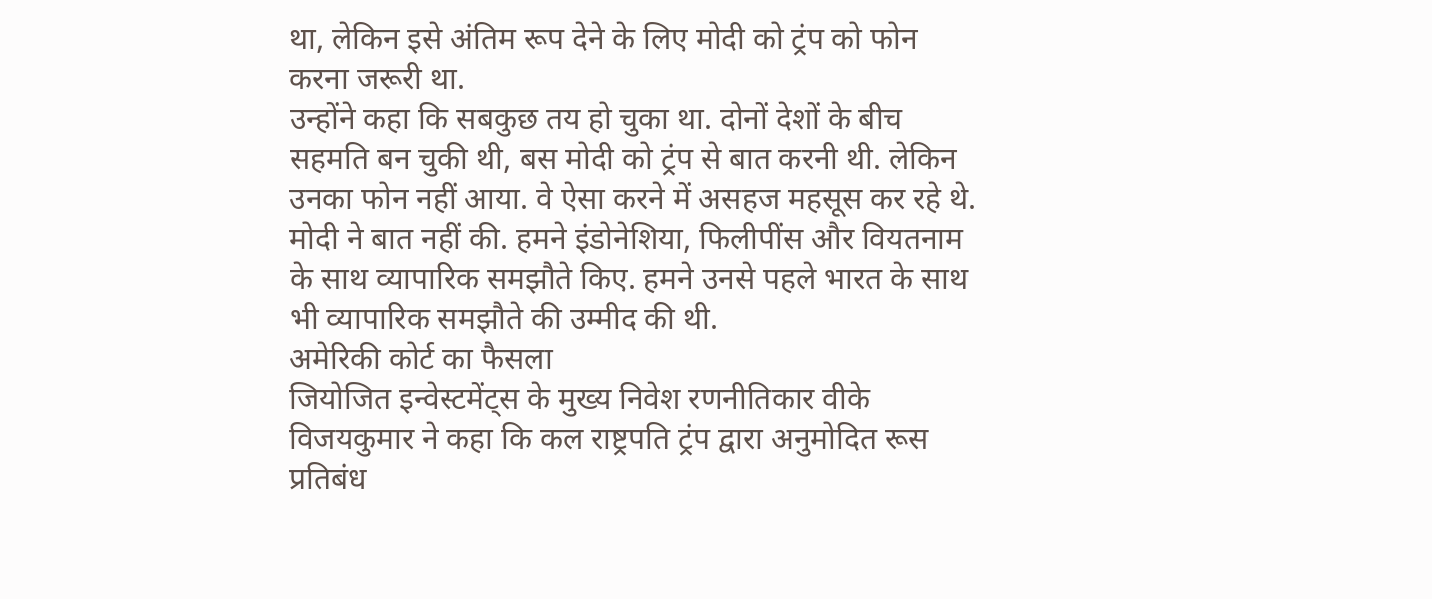था, लेकिन इसे अंतिम रूप देने के लिए मोदी को ट्रंप को फोन करना जरूरी था.
उन्होंने कहा कि सबकुछ तय हो चुका था. दोनों देशों के बीच सहमति बन चुकी थी, बस मोदी को ट्रंप से बात करनी थी. लेकिन उनका फोन नहीं आया. वे ऐसा करने में असहज महसूस कर रहे थे. मोदी ने बात नहीं की. हमने इंडोनेशिया, फिलीपींस और वियतनाम के साथ व्यापारिक समझौते किए. हमने उनसे पहले भारत के साथ भी व्यापारिक समझौते की उम्मीद की थी.
अमेरिकी कोर्ट का फैसला
जियोजित इन्वेस्टमेंट्स के मुख्य निवेश रणनीतिकार वीके विजयकुमार ने कहा कि कल राष्ट्रपति ट्रंप द्वारा अनुमोदित रूस प्रतिबंध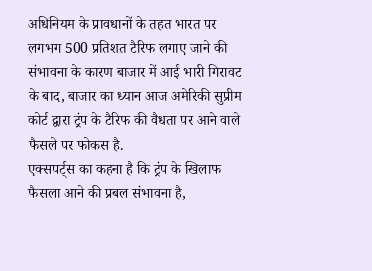अधिनियम के प्रावधानों के तहत भारत पर लगभग 500 प्रतिशत टैरिफ लगाए जाने की संभावना के कारण बाजार में आई भारी गिरावट के बाद, बाजार का ध्यान आज अमेरिकी सुप्रीम कोर्ट द्वारा ट्रंप के टैरिफ की वैधता पर आने वाले फैसले पर फोकस है.
एक्सपर्ट्स का कहना है कि ट्रंप के खिलाफ फैसला आने की प्रबल संभावना है,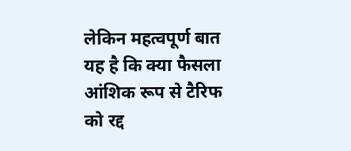लेकिन महत्वपूर्ण बात यह है कि क्या फैसला आंशिक रूप से टैरिफ को रद्द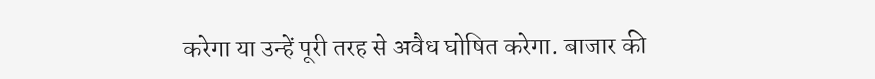करेगा या उन्हें पूरी तरह से अवैध घोषित करेगा. बाजार की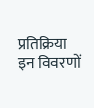प्रतिक्रिया इन विवरणों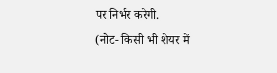पर निर्भर करेगी.
(नोट- किसी भी शेयर में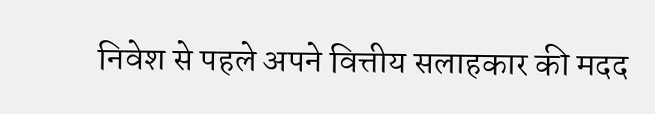निवेश से पहले अपने वित्तीय सलाहकार की मदद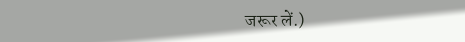जरूर लें.)